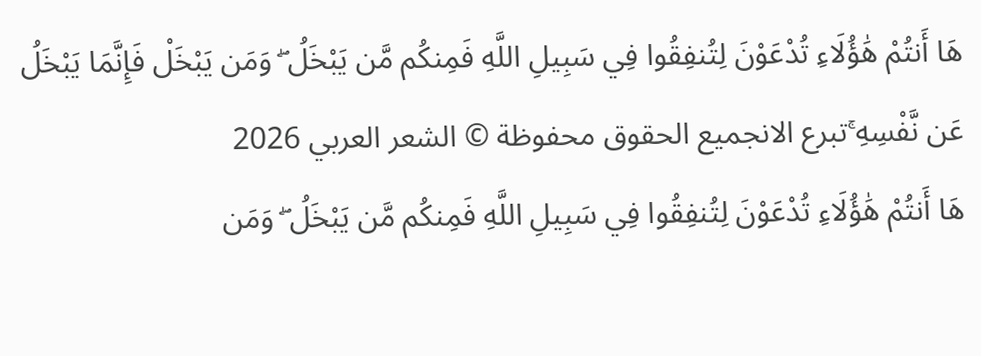هَا أَنتُمْ هَٰؤُلَاءِ تُدْعَوْنَ لِتُنفِقُوا فِي سَبِيلِ اللَّهِ فَمِنكُم مَّن يَبْخَلُ ۖ وَمَن يَبْخَلْ فَإِنَّمَا يَبْخَلُ عَن نَّفْسِهِ ۚتبرع الانجميع الحقوق محفوظة © الشعر العربي 2026
هَا أَنتُمْ هَٰؤُلَاءِ تُدْعَوْنَ لِتُنفِقُوا فِي سَبِيلِ اللَّهِ فَمِنكُم مَّن يَبْخَلُ ۖ وَمَن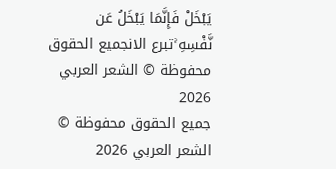يَبْخَلْ فَإِنَّمَا يَبْخَلُ عَن نَّفْسِهِ ۚتبرع الانجميع الحقوق محفوظة © الشعر العربي 2026
جميع الحقوق محفوظة © الشعر العربي 2026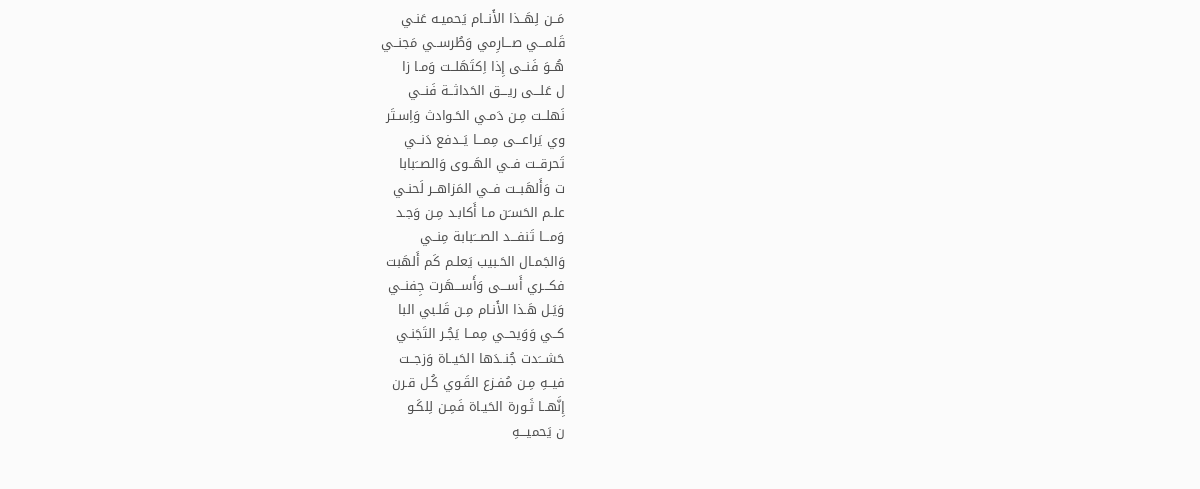مَــن لِهَــذا الأَنــام يَحميـه عَنـي
قَلمـــي صـــارِمي وَطُرســي مَجنــي
هُــوَ فَنــى إِذا اِكتَهَلــت وَمـا زا
ل عَلـــى ريـــق الحَداثــة فَنــي
نَهلــت مِـن دَمـي الحَـوادث وَاِسـتَر
وي يَراعـــى مِمـــا يَــدفع دَنــي
تَحرقــت فــي الهَــوى وَالصــَبابا
ت وَأَلهَبــت فــي المَزاهــر لَحنـي
علـم الحَسـَن مـا أَكابـد مِـن وَجـد
وَمـــا تَنفـــد الصـــَبابة مِنــي
وَالجَمـال الحَـبيب يَعلـم كَم أَلهَبت
فكـــري أَســـى وَأَســـهَرت جِفنــي
وَيَـل هَـذا الأَنـام مِـن قَلـبي البا
كــي وَوَيحــي مِمــا يَجُـر التَجَنـي
حَشـــَدت جُنــدَها الحَيــاة وَزجــت
فيــهِ مِـن مُفـزع القَـوي كُـل قـرن
إِنَّهــا ثَـورة الحَيـاة فَمِـن لِلكَـو
ن يَحميـــهِ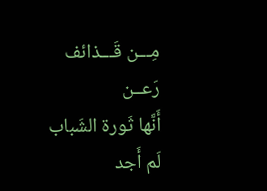مِـــن قَـــذائف رَعــن
أَنَّها ثَورة الشَباب لَم أَجد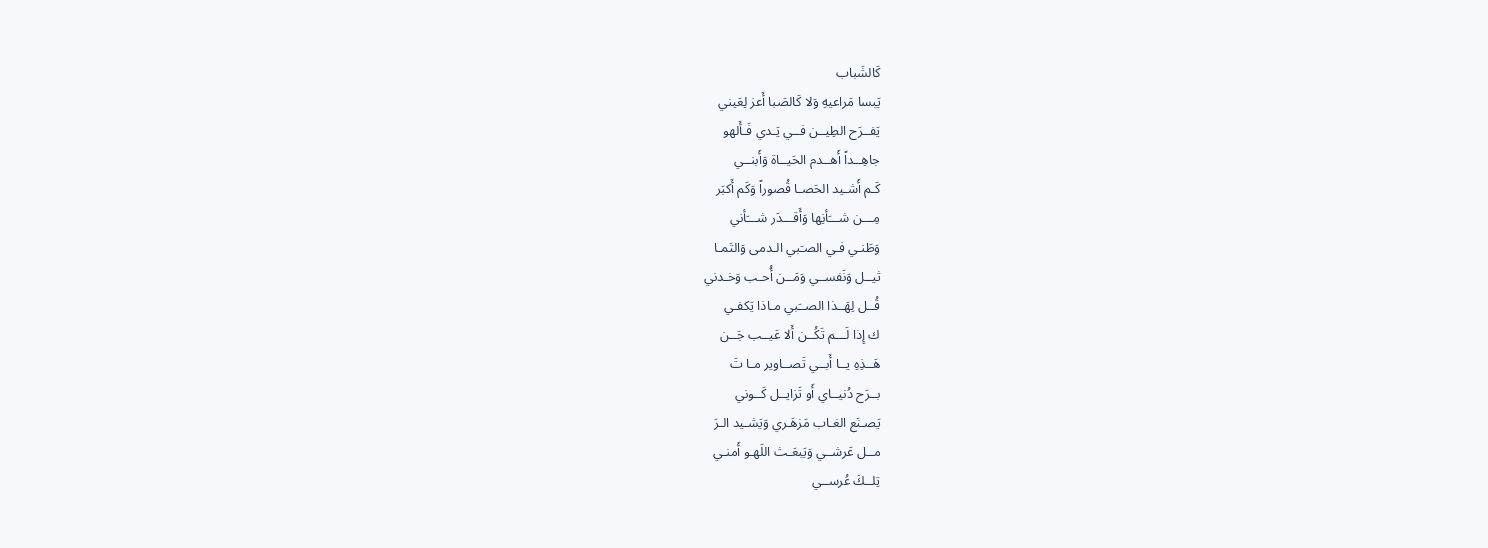كَالشَباب
يَبسا مَراعيهِ وَلا كَالصَبا أَعز لِعَيني
يَفــرَح الطِيــن فــي يَـدي فَـأَلهو
جاهِــداً أَهــدم الحَيــاة وَأَبنــي
كَـم أَشـيد الحَصـا قُصوراً وَكَم أَكبَر
مِـــن شـــَأنِها وَأَقـــدَر شـــَأني
وَطَنـي فـي الصـَبي الـدمى وَالتَمـا
ثيــل وَنَفســي وَمَــن أُحـب وَخـدني
قُــل لِهَــذا الصــَبي مـاذا يَكفـي
ك إِذا لَـــم تَكُــن أَلا عَيــب جَــن
هَــذِهِ يــا أَبــي تَصــاوير مـا تَ
بــرَح دُنيــاي أَو تَزايــل كَــوني
يَصـنَع الغـاب مَزهَـري وَيَشـيد الـرَ
مــل عَرشــي وَيَبعَـث اللَهـو أَمنـي
تِلــكَ عُرســي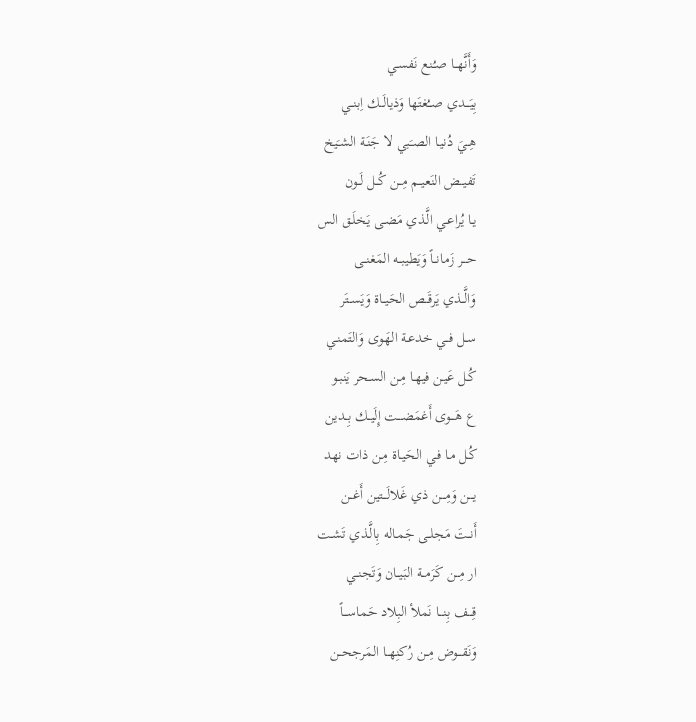وَأَنَّهــا صـُنع نَفسـي
بِيَـــدي صــُغتَها وَذيالَــك اِبنــي
هِــيَ دُنيـا الصـَبي لا جَنَـة الشـَيخ
تَفيــض النَعيــم مِــن كُــل لَــون
يـا يُراعـي الَّـذي مَضـى يَخلَـق الس
حـــر زَمانــاً وَيَطيبــه المَغنــى
وَالَّــذي يَرقَــص الحَيــاة وَيَســتَر
ســل فــي خدعـة الهَـوى وَالتَمنـي
كُـل عَيـن فيهـا مِـن السـحر يَنبـو
ع هَـــوى أَغمَضـــت إِلَيــك بِــدين
كُـل مـا فـي الحَيـاة مِـن ذات نهد
يـــن وَمِـــن ذي غَلالَـــتين أَغــن
أَنــتَ مَجلــى جَمـاله بِالَّـذي تَشـت
ار مِــن كَرَمــة البَيــان وَتَجنــي
قِـــف بِنـــا نَملأ البِلاد حَماســـاً
وَنَقـــوض مِــن رُكنِهــا المَرجحــن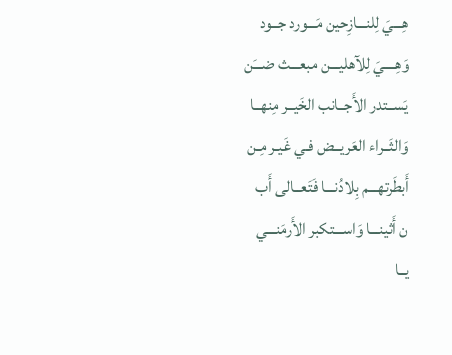هِـــيَ لِلنـــازِحين مَـــورد جــود
وَهِــــيَ لِلآهليـــن مبعـــث ضـــَن
يَســتدر الأَجــانب الخَيــر مِنهــا
وَالثَــراء العَريــض فـي غَيـر مِـن
أَبطَرتهـــم بِلادُنـــا فَتَعــالى أَب
ن أَثينـــا وَاســـتكبر الأَرمَنـــي
يــا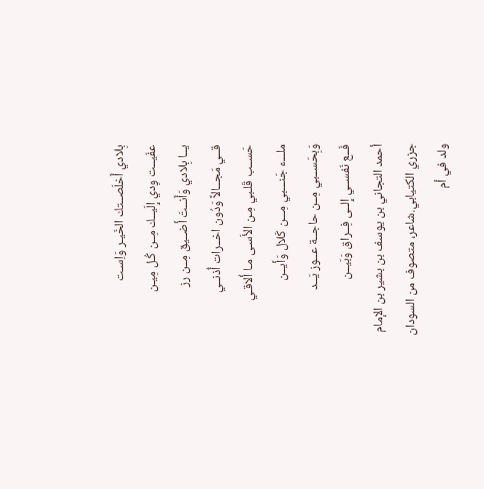بِلادي أَخلَصــتك الخَيـر وَاِسـت
عفَيــت وِدي إِلَيــك مِــن كُـل مِيـن
يــا بِلادي وَأَنــتَ أَضــيق مِــن رز
قــي مَجــالاً وَدُون اخــرات أُذنــي
حَســب قَلـبي مِـن الأَسـى مـا أُلاقـي
ملـــء جَنـــبي مِـــن كَلال وَأَيــن
وَبِحَســبي مِــن حاجــة عــوز يَــد
فَــع نَفســي إِلــى فِــراق وَبَيــن
أحمد التجاني بن يوسف بن بشير بن الإمام جزري الكتيابي.شاعر، متصوف من السودان ولد في أم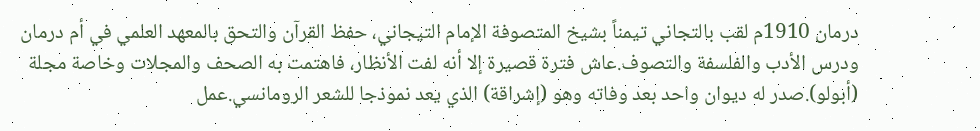درمان 1910م لقب بالتجاني تيمناً بشيخ المتصوفة الإمام التيجاني، حفظ القرآن والتحق بالمعهد العلمي في أم درمان ودرس الأدب والفلسفة والتصوف.عاش فترة قصيرة إلا أنه لفت الأنظار، فاهتمت به الصحف والمجلات وخاصة مجلة (أبولو).صدر له ديوان واحد بعد وفاته وهو (إشراقة) الذي يعد نموذجا للشعر الرومانسي.عمل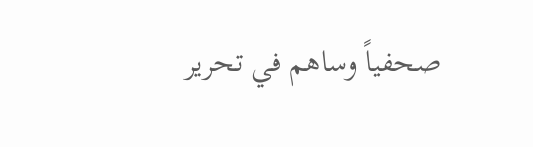صحفياً وساهم في تحرير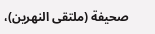صحيفة (ملتقى النهرين)،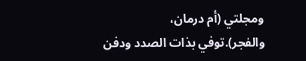ومجلتي (أم درمان، والفجر).توفي بذات الصدد ودفن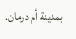بمدينة أم درمان.